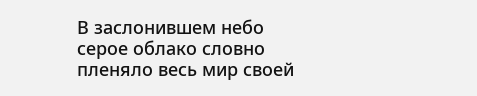В заслонившем небо серое облако словно пленяло весь мир своей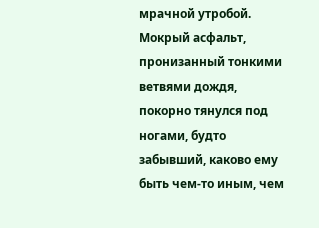мрачной утробой. Мокрый асфальт, пронизанный тонкими ветвями дождя, покорно тянулся под ногами, будто забывший, каково ему быть чем-то иным, чем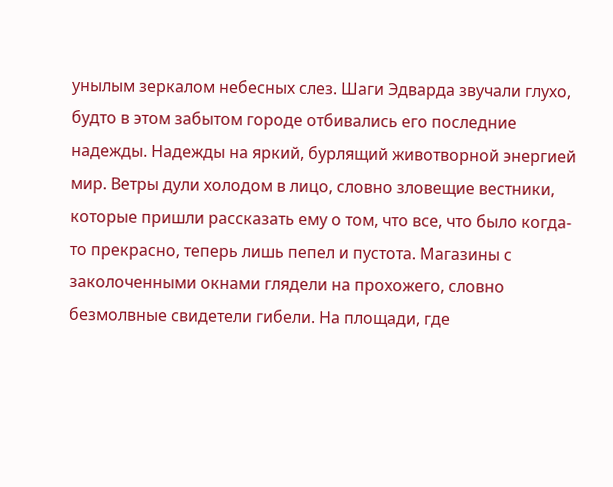унылым зеркалом небесных слез. Шаги Эдварда звучали глухо, будто в этом забытом городе отбивались его последние надежды. Надежды на яркий, бурлящий животворной энергией мир. Ветры дули холодом в лицо, словно зловещие вестники, которые пришли рассказать ему о том, что все, что было когда-то прекрасно, теперь лишь пепел и пустота. Магазины с заколоченными окнами глядели на прохожего, словно безмолвные свидетели гибели. На площади, где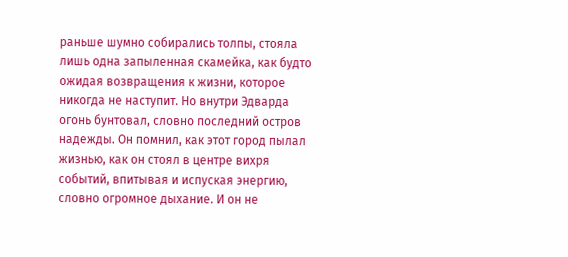раньше шумно собирались толпы, стояла лишь одна запыленная скамейка, как будто ожидая возвращения к жизни, которое никогда не наступит. Но внутри Эдварда огонь бунтовал, словно последний остров надежды. Он помнил, как этот город пылал жизнью, как он стоял в центре вихря событий, впитывая и испуская энергию, словно огромное дыхание. И он не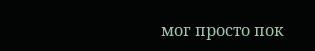мог просто пок